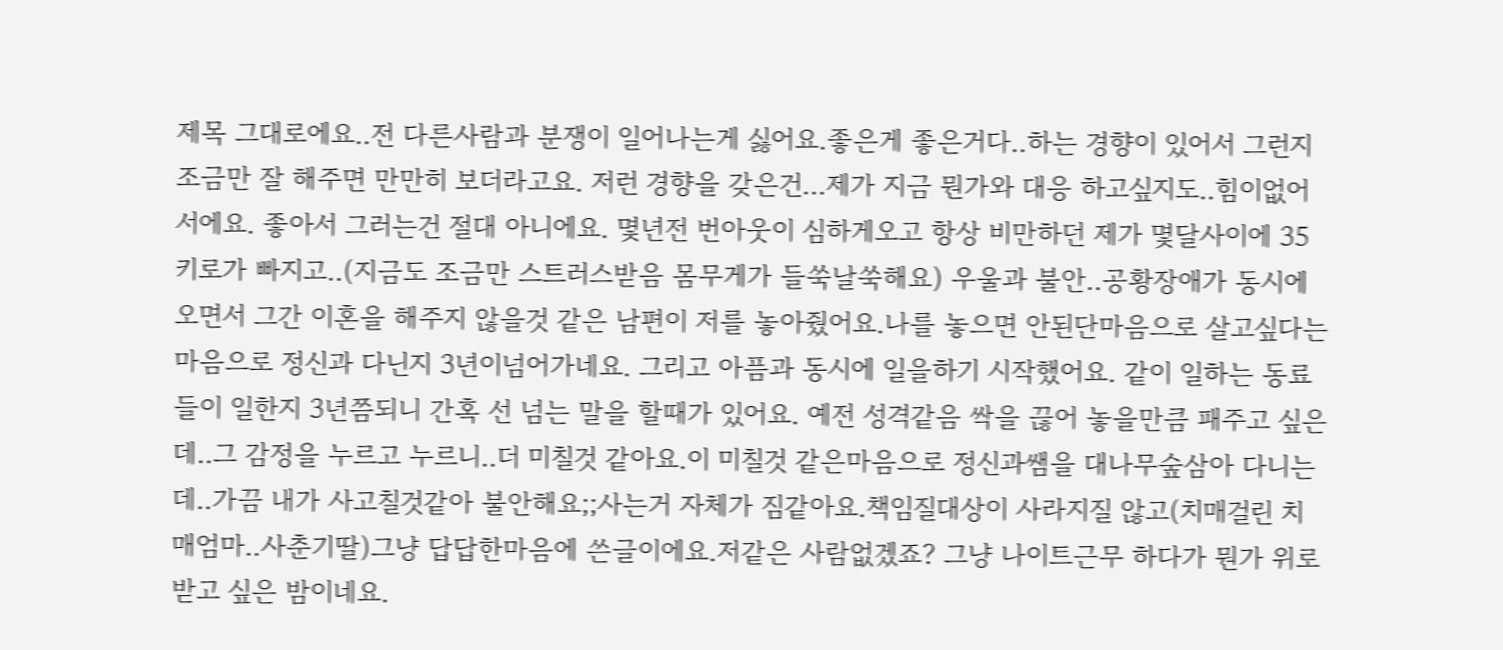제목 그대로에요..전 다른사람과 분쟁이 일어나는게 싫어요.좋은게 좋은거다..하는 경향이 있어서 그런지 조금만 잘 해주면 만만히 보더라고요. 저런 경향을 갖은건...제가 지금 뭔가와 대응 하고싶지도..힘이없어서에요. 좋아서 그러는건 절대 아니에요. 몇년전 번아웃이 심하게오고 항상 비만하던 제가 몇달사이에 35키로가 빠지고..(지금도 조금만 스트러스받음 몸무게가 들쑥날쑥해요) 우울과 불안..공황장애가 동시에오면서 그간 이혼을 해주지 않을것 같은 남편이 저를 놓아줬어요.나를 놓으면 안된단마음으로 살고싶다는 마음으로 정신과 다닌지 3년이넘어가네요. 그리고 아픔과 동시에 일을하기 시작했어요. 같이 일하는 동료들이 일한지 3년쯤되니 간혹 선 넘는 말을 할때가 있어요. 예전 성격같음 싹을 끊어 놓을만큼 패주고 싶은데..그 감정을 누르고 누르니..더 미칠것 같아요.이 미칠것 같은마음으로 정신과쌤을 대나무숲삼아 다니는데..가끔 내가 사고칠것같아 불안해요;;사는거 자체가 짐같아요.책임질대상이 사라지질 않고(치매걸린 치매엄마..사춘기딸)그냥 답답한마음에 쓴글이에요.저같은 사람없겠죠? 그냥 나이트근무 하다가 뭔가 위로 받고 싶은 밤이네요.